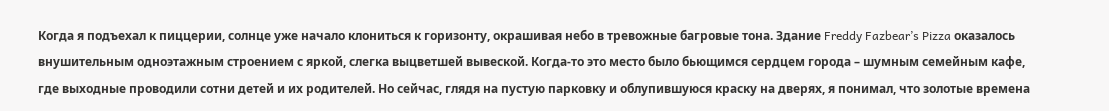Когда я подъехал к пиццерии, солнце уже начало клониться к горизонту, окрашивая небо в тревожные багровые тона. Здание Freddy Fazbear’s Pizza оказалось внушительным одноэтажным строением с яркой, слегка выцветшей вывеской. Когда-то это место было бьющимся сердцем города – шумным семейным кафе, где выходные проводили сотни детей и их родителей. Но сейчас, глядя на пустую парковку и облупившуюся краску на дверях, я понимал, что золотые времена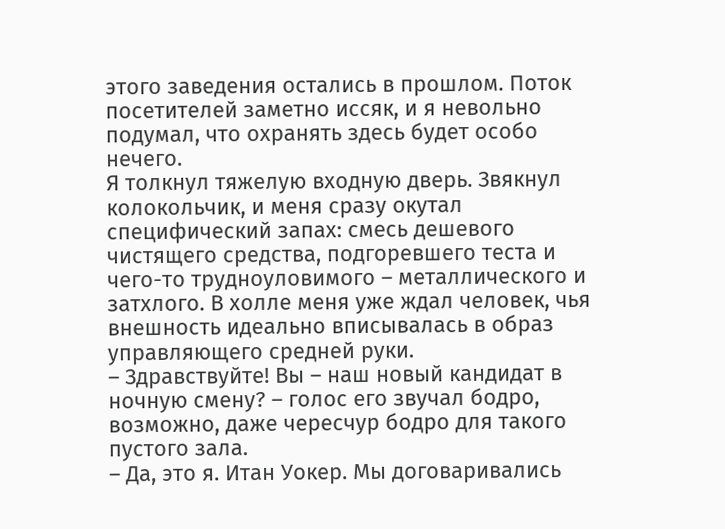этого заведения остались в прошлом. Поток посетителей заметно иссяк, и я невольно подумал, что охранять здесь будет особо нечего.
Я толкнул тяжелую входную дверь. Звякнул колокольчик, и меня сразу окутал специфический запах: смесь дешевого чистящего средства, подгоревшего теста и чего-то трудноуловимого – металлического и затхлого. В холле меня уже ждал человек, чья внешность идеально вписывалась в образ управляющего средней руки.
– Здравствуйте! Вы – наш новый кандидат в ночную смену? – голос его звучал бодро, возможно, даже чересчур бодро для такого пустого зала.
– Да, это я. Итан Уокер. Мы договаривались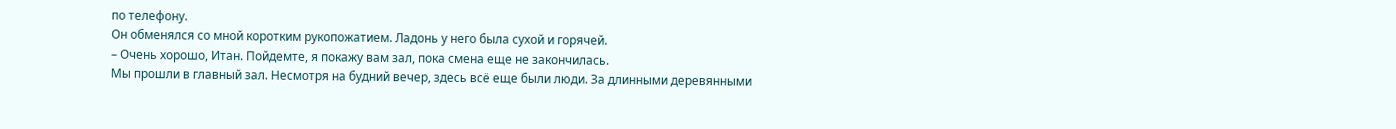по телефону.
Он обменялся со мной коротким рукопожатием. Ладонь у него была сухой и горячей.
– Очень хорошо, Итан. Пойдемте, я покажу вам зал, пока смена еще не закончилась.
Мы прошли в главный зал. Несмотря на будний вечер, здесь всё еще были люди. За длинными деревянными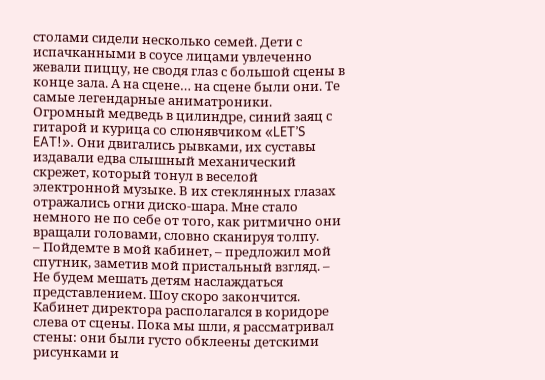столами сидели несколько семей. Дети с испачканными в соусе лицами увлеченно жевали пиццу, не сводя глаз с большой сцены в конце зала. А на сцене… на сцене были они. Те самые легендарные аниматроники.
Огромный медведь в цилиндре, синий заяц с гитарой и курица со слюнявчиком «LET’S EAT!». Они двигались рывками, их суставы издавали едва слышный механический скрежет, который тонул в веселой электронной музыке. В их стеклянных глазах отражались огни диско-шара. Мне стало немного не по себе от того, как ритмично они вращали головами, словно сканируя толпу.
– Пойдемте в мой кабинет, – предложил мой спутник, заметив мой пристальный взгляд. – Не будем мешать детям наслаждаться представлением. Шоу скоро закончится.
Кабинет директора располагался в коридоре слева от сцены. Пока мы шли, я рассматривал стены: они были густо обклеены детскими рисунками и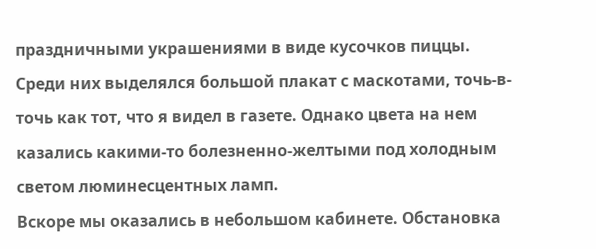праздничными украшениями в виде кусочков пиццы. Среди них выделялся большой плакат с маскотами, точь-в-точь как тот, что я видел в газете. Однако цвета на нем казались какими-то болезненно-желтыми под холодным светом люминесцентных ламп.
Вскоре мы оказались в небольшом кабинете. Обстановка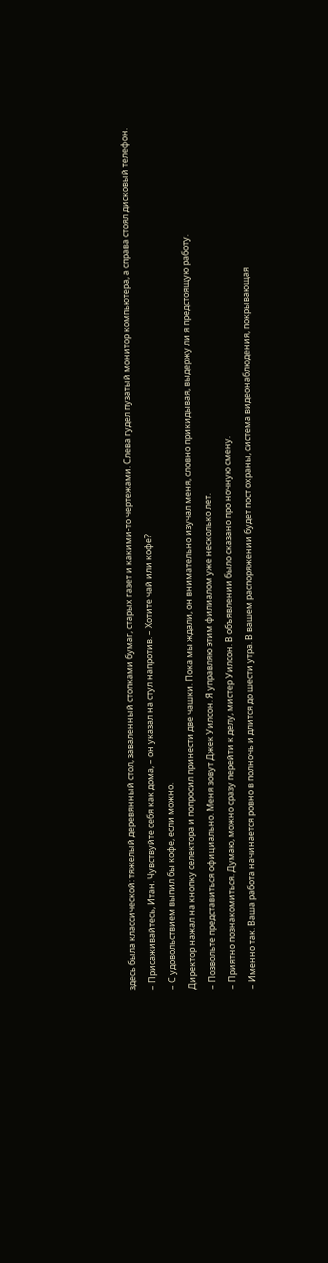здесь была классической: тяжелый деревянный стол, заваленный стопками бумаг, старых газет и какими-то чертежами. Слева гудел пузатый монитор компьютера, а справа стоял дисковый телефон.
– Присаживайтесь, Итан. Чувствуйте себя как дома, – он указал на стул напротив. – Хотите чай или кофе?
– С удовольствием выпил бы кофе, если можно.
Директор нажал на кнопку селектора и попросил принести две чашки. Пока мы ждали, он внимательно изучал меня, словно прикидывая, выдержу ли я предстоящую работу.
– Позвольте представиться официально. Меня зовут Джек Уилсон. Я управляю этим филиалом уже несколько лет.
– Приятно познакомиться. Думаю, можно сразу перейти к делу, мистер Уилсон. В объявлении было сказано про ночную смену.
– Именно так. Ваша работа начинается ровно в полночь и длится до шести утра. В вашем распоряжении будет пост охраны, система видеонаблюдения, покрывающая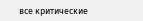все критические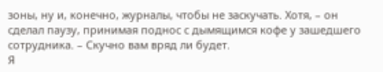зоны, ну и, конечно, журналы, чтобы не заскучать. Хотя, – он сделал паузу, принимая поднос с дымящимся кофе у зашедшего сотрудника. – Скучно вам вряд ли будет.
Я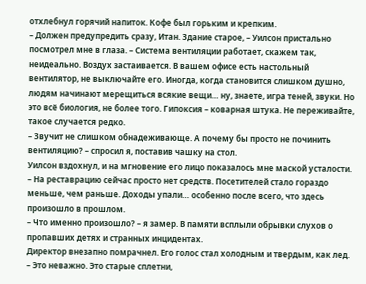отхлебнул горячий напиток. Кофе был горьким и крепким.
– Должен предупредить сразу, Итан. Здание старое, – Уилсон пристально посмотрел мне в глаза. – Система вентиляции работает, скажем так, неидеально. Воздух застаивается. В вашем офисе есть настольный вентилятор, не выключайте его. Иногда, когда становится слишком душно, людям начинают мерещиться всякие вещи… ну, знаете, игра теней, звуки. Но это всё биология, не более того. Гипоксия – коварная штука. Не переживайте, такое случается редко.
– Звучит не слишком обнадеживающе. А почему бы просто не починить вентиляцию? – спросил я, поставив чашку на стол.
Уилсон вздохнул, и на мгновение его лицо показалось мне маской усталости.
– На реставрацию сейчас просто нет средств. Посетителей стало гораздо меньше, чем раньше. Доходы упали… особенно после всего, что здесь произошло в прошлом.
– Что именно произошло? – я замер. В памяти всплыли обрывки слухов о пропавших детях и странных инцидентах.
Директор внезапно помрачнел. Его голос стал холодным и твердым, как лед.
– Это неважно. Это старые сплетни,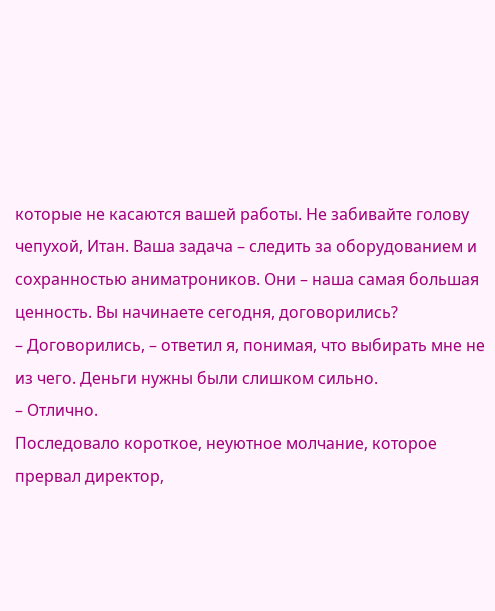которые не касаются вашей работы. Не забивайте голову чепухой, Итан. Ваша задача – следить за оборудованием и сохранностью аниматроников. Они – наша самая большая ценность. Вы начинаете сегодня, договорились?
– Договорились, – ответил я, понимая, что выбирать мне не из чего. Деньги нужны были слишком сильно.
– Отлично.
Последовало короткое, неуютное молчание, которое прервал директор,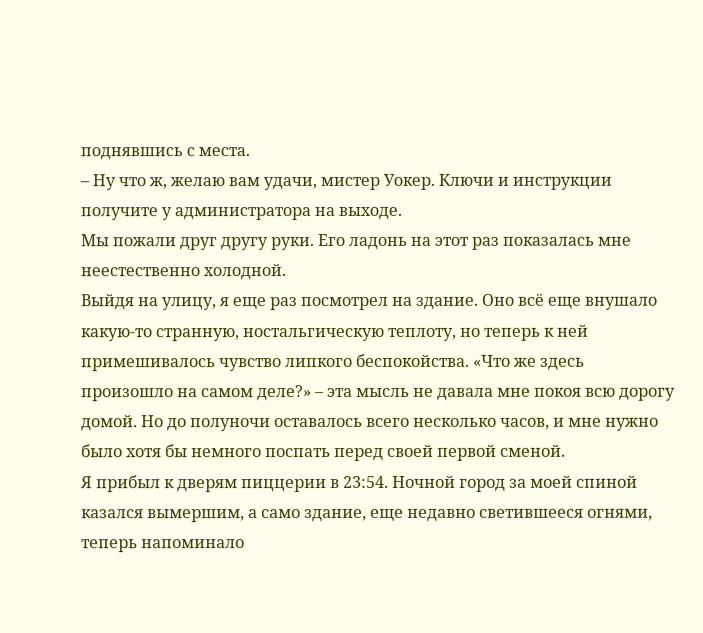поднявшись с места.
– Ну что ж, желаю вам удачи, мистер Уокер. Ключи и инструкции получите у администратора на выходе.
Мы пожали друг другу руки. Его ладонь на этот раз показалась мне неестественно холодной.
Выйдя на улицу, я еще раз посмотрел на здание. Оно всё еще внушало какую-то странную, ностальгическую теплоту, но теперь к ней примешивалось чувство липкого беспокойства. «Что же здесь произошло на самом деле?» – эта мысль не давала мне покоя всю дорогу домой. Но до полуночи оставалось всего несколько часов, и мне нужно было хотя бы немного поспать перед своей первой сменой.
Я прибыл к дверям пиццерии в 23:54. Ночной город за моей спиной казался вымершим, а само здание, еще недавно светившееся огнями, теперь напоминало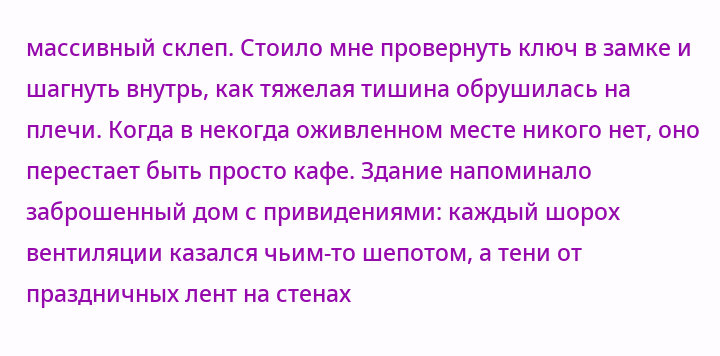массивный склеп. Стоило мне провернуть ключ в замке и шагнуть внутрь, как тяжелая тишина обрушилась на плечи. Когда в некогда оживленном месте никого нет, оно перестает быть просто кафе. Здание напоминало заброшенный дом с привидениями: каждый шорох вентиляции казался чьим-то шепотом, а тени от праздничных лент на стенах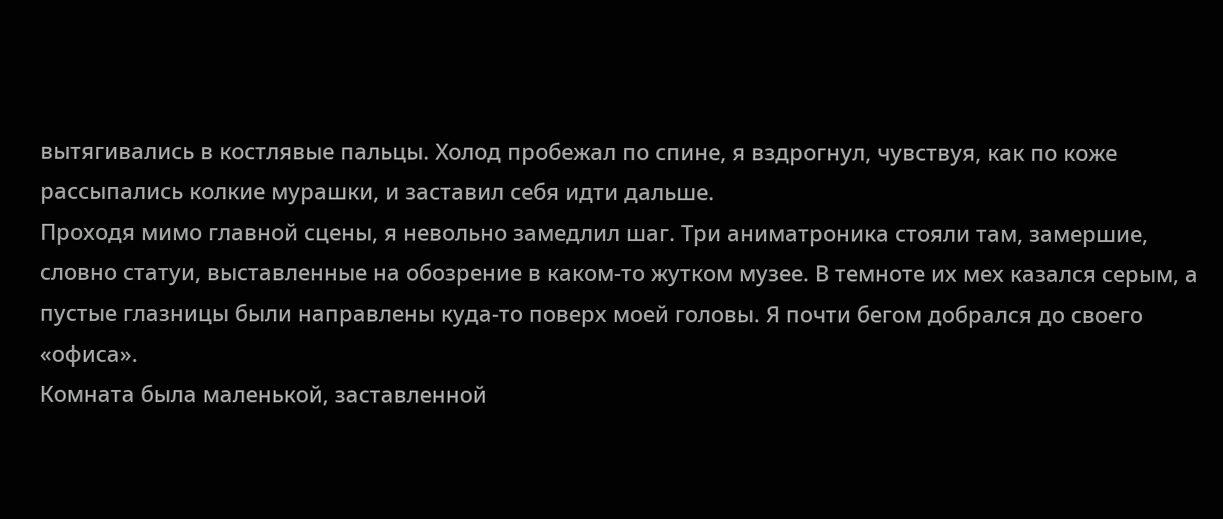вытягивались в костлявые пальцы. Холод пробежал по спине, я вздрогнул, чувствуя, как по коже рассыпались колкие мурашки, и заставил себя идти дальше.
Проходя мимо главной сцены, я невольно замедлил шаг. Три аниматроника стояли там, замершие, словно статуи, выставленные на обозрение в каком-то жутком музее. В темноте их мех казался серым, а пустые глазницы были направлены куда-то поверх моей головы. Я почти бегом добрался до своего «офиса».
Комната была маленькой, заставленной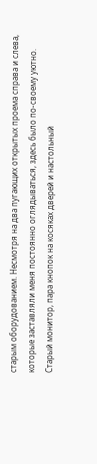старым оборудованием. Несмотря на два пугающих открытых проема справа и слева, которые заставляли меня постоянно оглядываться, здесь было по-своему уютно. Старый монитор, пара кнопок на косяках дверей и настольный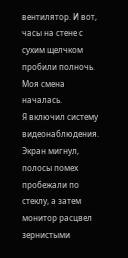вентилятор. И вот, часы на стене с сухим щелчком пробили полночь. Моя смена началась.
Я включил систему видеонаблюдения. Экран мигнул, полосы помех пробежали по стеклу, а затем монитор расцвел зернистыми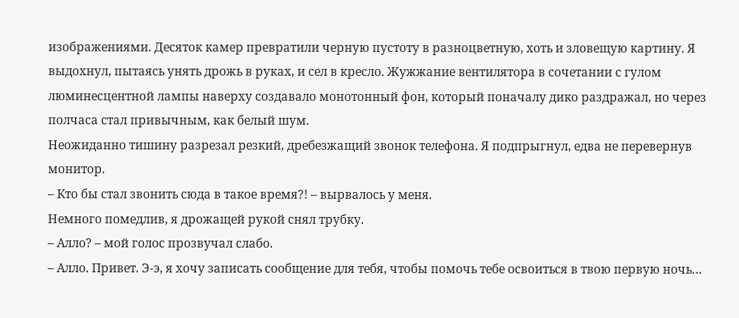изображениями. Десяток камер превратили черную пустоту в разноцветную, хоть и зловещую картину. Я выдохнул, пытаясь унять дрожь в руках, и сел в кресло. Жужжание вентилятора в сочетании с гулом люминесцентной лампы наверху создавало монотонный фон, который поначалу дико раздражал, но через полчаса стал привычным, как белый шум.
Неожиданно тишину разрезал резкий, дребезжащий звонок телефона. Я подпрыгнул, едва не перевернув монитор.
– Кто бы стал звонить сюда в такое время?! – вырвалось у меня.
Немного помедлив, я дрожащей рукой снял трубку.
– Алло? – мой голос прозвучал слабо.
– Алло. Привет. Э-э, я хочу записать сообщение для тебя, чтобы помочь тебе освоиться в твою первую ночь…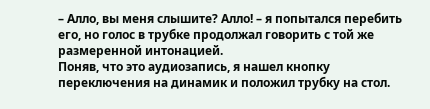– Алло, вы меня слышите? Алло! – я попытался перебить его, но голос в трубке продолжал говорить с той же размеренной интонацией.
Поняв, что это аудиозапись, я нашел кнопку переключения на динамик и положил трубку на стол.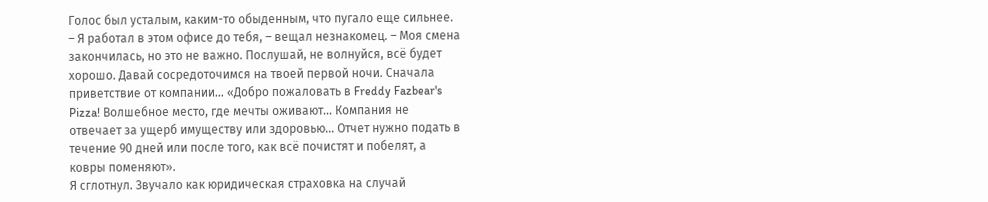Голос был усталым, каким-то обыденным, что пугало еще сильнее.
– Я работал в этом офисе до тебя, – вещал незнакомец. – Моя смена закончилась, но это не важно. Послушай, не волнуйся, всё будет хорошо. Давай сосредоточимся на твоей первой ночи. Сначала приветствие от компании… «Добро пожаловать в Freddy Fazbear's Pizza! Волшебное место, где мечты оживают… Компания не отвечает за ущерб имуществу или здоровью… Отчет нужно подать в течение 90 дней или после того, как всё почистят и побелят, а ковры поменяют».
Я сглотнул. Звучало как юридическая страховка на случай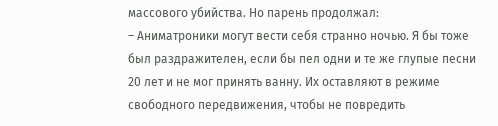массового убийства. Но парень продолжал:
– Аниматроники могут вести себя странно ночью. Я бы тоже был раздражителен, если бы пел одни и те же глупые песни 20 лет и не мог принять ванну. Их оставляют в режиме свободного передвижения, чтобы не повредить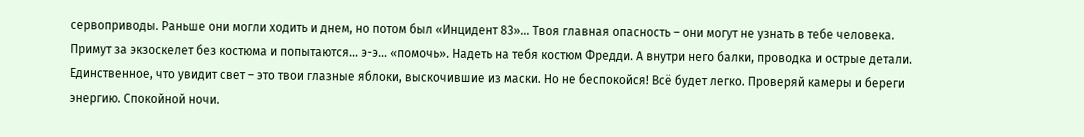сервоприводы. Раньше они могли ходить и днем, но потом был «Инцидент 83»… Твоя главная опасность – они могут не узнать в тебе человека. Примут за экзоскелет без костюма и попытаются… э-э… «помочь». Надеть на тебя костюм Фредди. А внутри него балки, проводка и острые детали. Единственное, что увидит свет – это твои глазные яблоки, выскочившие из маски. Но не беспокойся! Всё будет легко. Проверяй камеры и береги энергию. Спокойной ночи.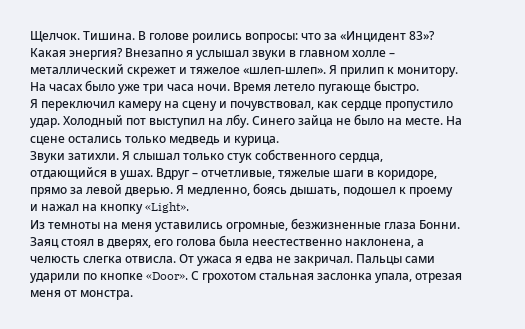Щелчок. Тишина. В голове роились вопросы: что за «Инцидент 83»? Какая энергия? Внезапно я услышал звуки в главном холле – металлический скрежет и тяжелое «шлеп-шлеп». Я прилип к монитору. На часах было уже три часа ночи. Время летело пугающе быстро.
Я переключил камеру на сцену и почувствовал, как сердце пропустило удар. Холодный пот выступил на лбу. Синего зайца не было на месте. На сцене остались только медведь и курица.
Звуки затихли. Я слышал только стук собственного сердца, отдающийся в ушах. Вдруг – отчетливые, тяжелые шаги в коридоре, прямо за левой дверью. Я медленно, боясь дышать, подошел к проему и нажал на кнопку «Light».
Из темноты на меня уставились огромные, безжизненные глаза Бонни. Заяц стоял в дверях, его голова была неестественно наклонена, а челюсть слегка отвисла. От ужаса я едва не закричал. Пальцы сами ударили по кнопке «Door». С грохотом стальная заслонка упала, отрезая меня от монстра.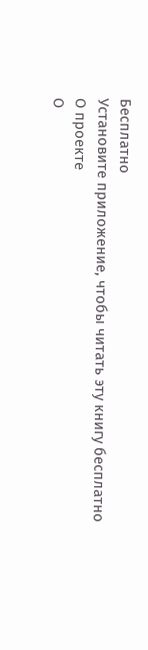Бесплатно
Установите приложение, чтобы читать эту книгу бесплатно
О проекте
О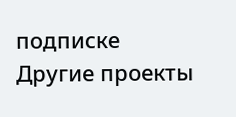подписке
Другие проекты